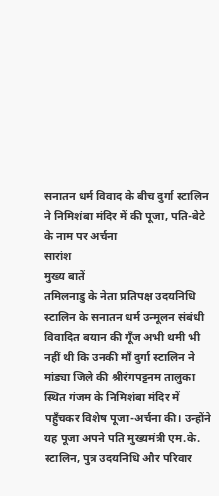सनातन धर्म विवाद के बीच दुर्गा स्टालिन ने निमिशंबा मंदिर में की पूजा, पति-बेटे के नाम पर अर्चना
सारांश
मुख्य बातें
तमिलनाडु के नेता प्रतिपक्ष उदयनिधि स्टालिन के सनातन धर्म उन्मूलन संबंधी विवादित बयान की गूँज अभी थमी भी नहीं थी कि उनकी माँ दुर्गा स्टालिन ने मांड्या जिले की श्रीरंगपट्टनम तालुका स्थित गंजम के निमिशंबा मंदिर में पहुँचकर विशेष पूजा-अर्चना की। उन्होंने यह पूजा अपने पति मुख्यमंत्री एम.के. स्टालिन, पुत्र उदयनिधि और परिवार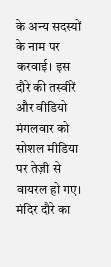के अन्य सदस्यों के नाम पर करवाई। इस दौरे की तस्वीरें और वीडियो मंगलवार को सोशल मीडिया पर तेज़ी से वायरल हो गए।
मंदिर दौरे का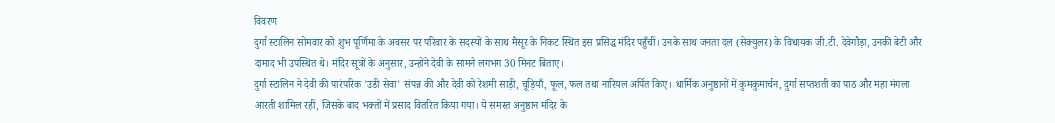विवरण
दुर्गा स्टालिन सोमवार को शुभ पूर्णिमा के अवसर पर परिवार के सदस्यों के साथ मैसूर के निकट स्थित इस प्रसिद्ध मंदिर पहुँचीं। उनके साथ जनता दल (सेक्युलर) के विधायक जी.टी. देवेगौड़ा, उनकी बेटी और दामाद भी उपस्थित थे। मंदिर सूत्रों के अनुसार, उन्होंने देवी के सामने लगभग 30 मिनट बिताए।
दुर्गा स्टालिन ने देवी की पारंपरिक 'उडी सेवा' संपन्न की और देवी को रेशमी साड़ी, चूड़ियाँ, फूल, फल तथा नारियल अर्पित किए। धार्मिक अनुष्ठानों में कुमकुमार्चन, दुर्गा सप्तशती का पाठ और महा मंगला आरती शामिल रहीं, जिसके बाद भक्तों में प्रसाद वितरित किया गया। ये समस्त अनुष्ठान मंदिर के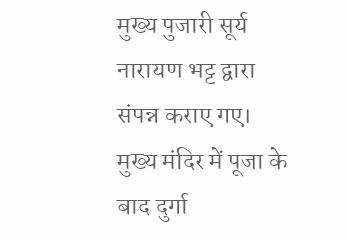मुख्य पुजारी सूर्य नारायण भट्ट द्वारा संपन्न कराए गए।
मुख्य मंदिर में पूजा के बाद दुर्गा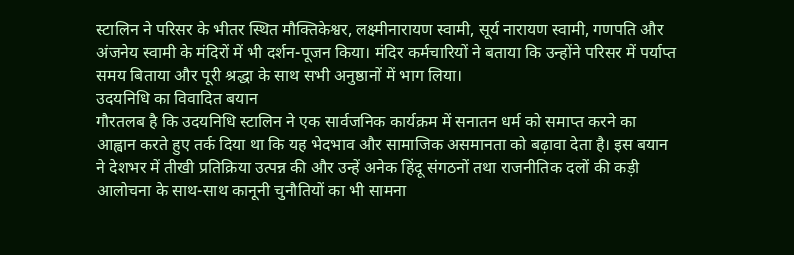स्टालिन ने परिसर के भीतर स्थित मौक्तिकेश्वर, लक्ष्मीनारायण स्वामी, सूर्य नारायण स्वामी, गणपति और अंजनेय स्वामी के मंदिरों में भी दर्शन-पूजन किया। मंदिर कर्मचारियों ने बताया कि उन्होंने परिसर में पर्याप्त समय बिताया और पूरी श्रद्धा के साथ सभी अनुष्ठानों में भाग लिया।
उदयनिधि का विवादित बयान
गौरतलब है कि उदयनिधि स्टालिन ने एक सार्वजनिक कार्यक्रम में सनातन धर्म को समाप्त करने का आह्वान करते हुए तर्क दिया था कि यह भेदभाव और सामाजिक असमानता को बढ़ावा देता है। इस बयान ने देशभर में तीखी प्रतिक्रिया उत्पन्न की और उन्हें अनेक हिंदू संगठनों तथा राजनीतिक दलों की कड़ी आलोचना के साथ-साथ कानूनी चुनौतियों का भी सामना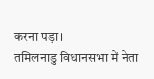करना पड़ा।
तमिलनाडु विधानसभा में नेता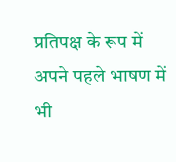प्रतिपक्ष के रूप में अपने पहले भाषण में भी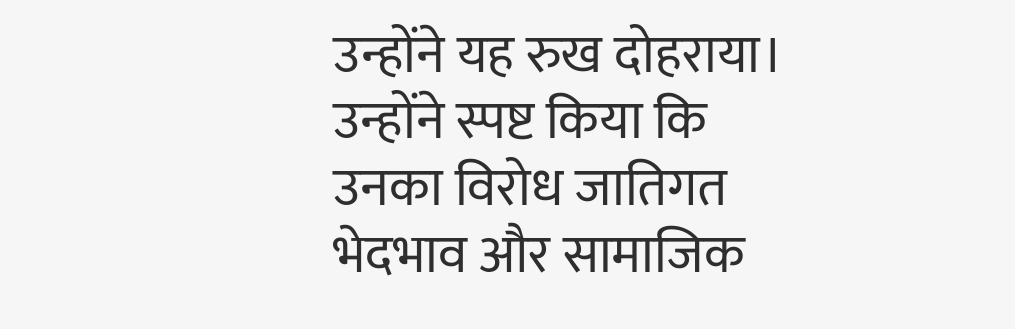उन्होंने यह रुख दोहराया। उन्होंने स्पष्ट किया कि उनका विरोध जातिगत भेदभाव और सामाजिक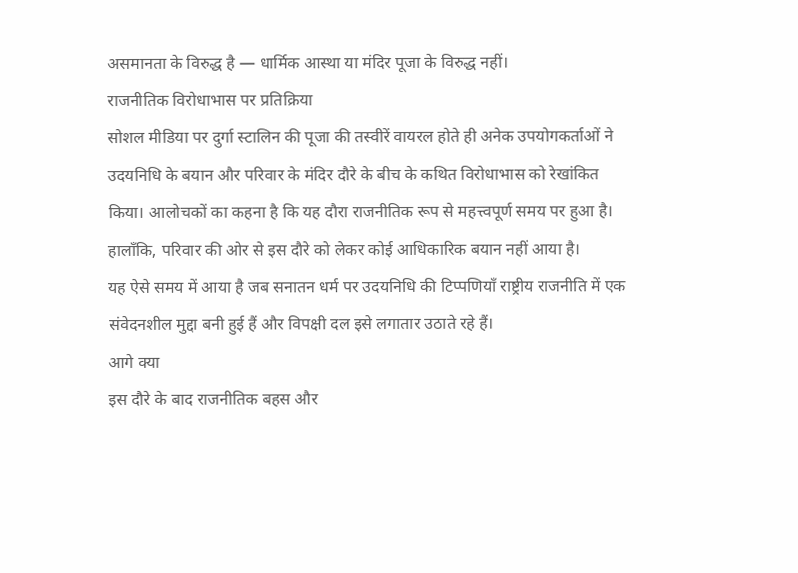असमानता के विरुद्ध है — धार्मिक आस्था या मंदिर पूजा के विरुद्ध नहीं।
राजनीतिक विरोधाभास पर प्रतिक्रिया
सोशल मीडिया पर दुर्गा स्टालिन की पूजा की तस्वीरें वायरल होते ही अनेक उपयोगकर्ताओं ने उदयनिधि के बयान और परिवार के मंदिर दौरे के बीच के कथित विरोधाभास को रेखांकित किया। आलोचकों का कहना है कि यह दौरा राजनीतिक रूप से महत्त्वपूर्ण समय पर हुआ है। हालाँकि, परिवार की ओर से इस दौरे को लेकर कोई आधिकारिक बयान नहीं आया है।
यह ऐसे समय में आया है जब सनातन धर्म पर उदयनिधि की टिप्पणियाँ राष्ट्रीय राजनीति में एक संवेदनशील मुद्दा बनी हुई हैं और विपक्षी दल इसे लगातार उठाते रहे हैं।
आगे क्या
इस दौरे के बाद राजनीतिक बहस और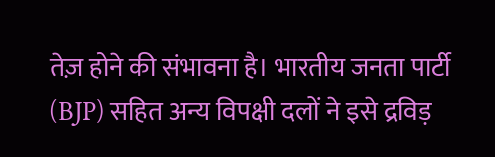तेज़ होने की संभावना है। भारतीय जनता पार्टी (BJP) सहित अन्य विपक्षी दलों ने इसे द्रविड़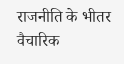राजनीति के भीतर वैचारिक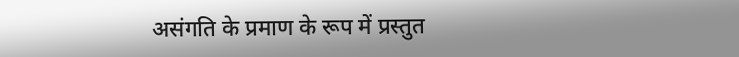असंगति के प्रमाण के रूप में प्रस्तुत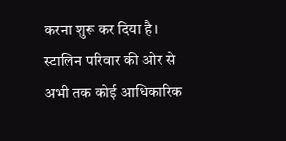करना शुरू कर दिया है। स्टालिन परिवार की ओर से अभी तक कोई आधिकारिक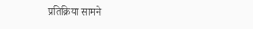प्रतिक्रिया सामने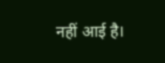नहीं आई है।